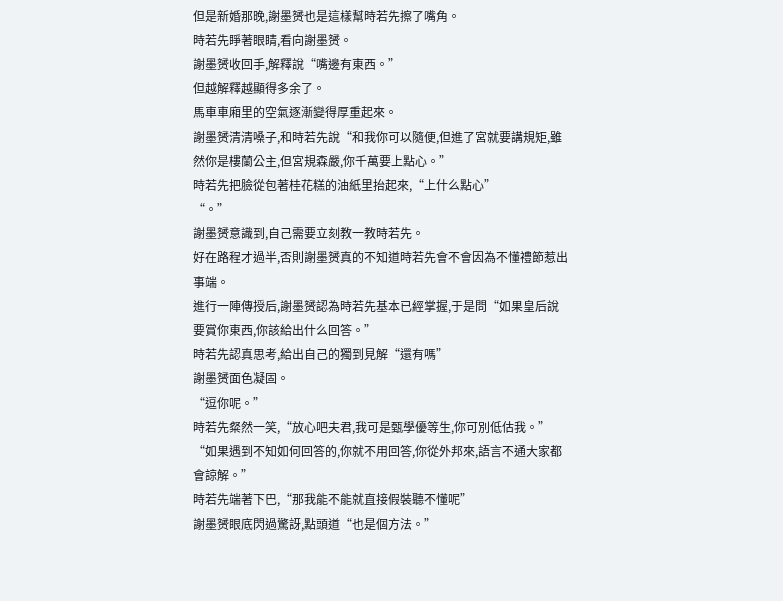但是新婚那晚,謝墨赟也是這樣幫時若先擦了嘴角。
時若先睜著眼睛,看向謝墨赟。
謝墨赟收回手,解釋說“嘴邊有東西。”
但越解釋越顯得多余了。
馬車車廂里的空氣逐漸變得厚重起來。
謝墨赟清清嗓子,和時若先說“和我你可以隨便,但進了宮就要講規矩,雖然你是樓蘭公主,但宮規森嚴,你千萬要上點心。”
時若先把臉從包著桂花糕的油紙里抬起來,“上什么點心”
“。”
謝墨赟意識到,自己需要立刻教一教時若先。
好在路程才過半,否則謝墨赟真的不知道時若先會不會因為不懂禮節惹出事端。
進行一陣傳授后,謝墨赟認為時若先基本已經掌握,于是問“如果皇后說要賞你東西,你該給出什么回答。”
時若先認真思考,給出自己的獨到見解“還有嗎”
謝墨赟面色凝固。
“逗你呢。”
時若先粲然一笑,“放心吧夫君,我可是甄學優等生,你可別低估我。”
“如果遇到不知如何回答的,你就不用回答,你從外邦來,語言不通大家都會諒解。”
時若先端著下巴,“那我能不能就直接假裝聽不懂呢”
謝墨赟眼底閃過驚訝,點頭道“也是個方法。”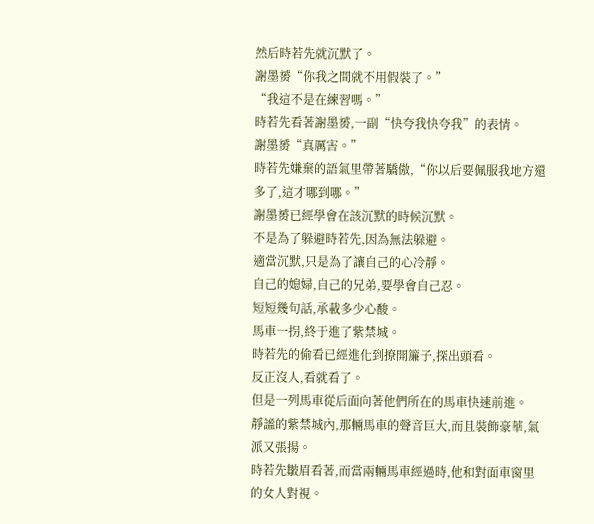然后時若先就沉默了。
謝墨赟“你我之間就不用假裝了。”
“我這不是在練習嗎。”
時若先看著謝墨赟,一副“快夸我快夸我”的表情。
謝墨赟“真厲害。”
時若先嫌棄的語氣里帶著驕傲,“你以后要佩服我地方還多了,這才哪到哪。”
謝墨赟已經學會在該沉默的時候沉默。
不是為了躲避時若先,因為無法躲避。
適當沉默,只是為了讓自己的心冷靜。
自己的媳婦,自己的兄弟,要學會自己忍。
短短幾句話,承載多少心酸。
馬車一拐,終于進了紫禁城。
時若先的偷看已經進化到撩開簾子,探出頭看。
反正沒人,看就看了。
但是一列馬車從后面向著他們所在的馬車快速前進。
靜謐的紫禁城內,那輛馬車的聲音巨大,而且裝飾豪華,氣派又張揚。
時若先皺眉看著,而當兩輛馬車經過時,他和對面車窗里的女人對視。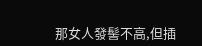那女人發髻不高,但插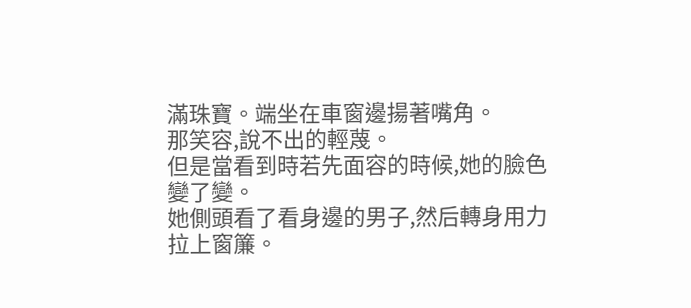滿珠寶。端坐在車窗邊揚著嘴角。
那笑容,說不出的輕蔑。
但是當看到時若先面容的時候,她的臉色變了變。
她側頭看了看身邊的男子,然后轉身用力拉上窗簾。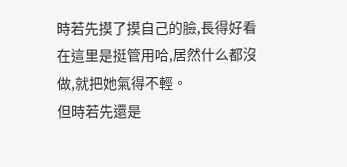時若先摸了摸自己的臉,長得好看在這里是挺管用哈,居然什么都沒做,就把她氣得不輕。
但時若先還是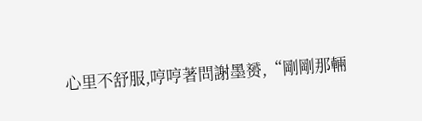心里不舒服,哼哼著問謝墨赟,“剛剛那輛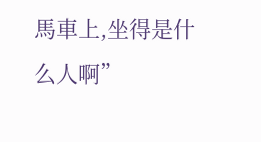馬車上,坐得是什么人啊”